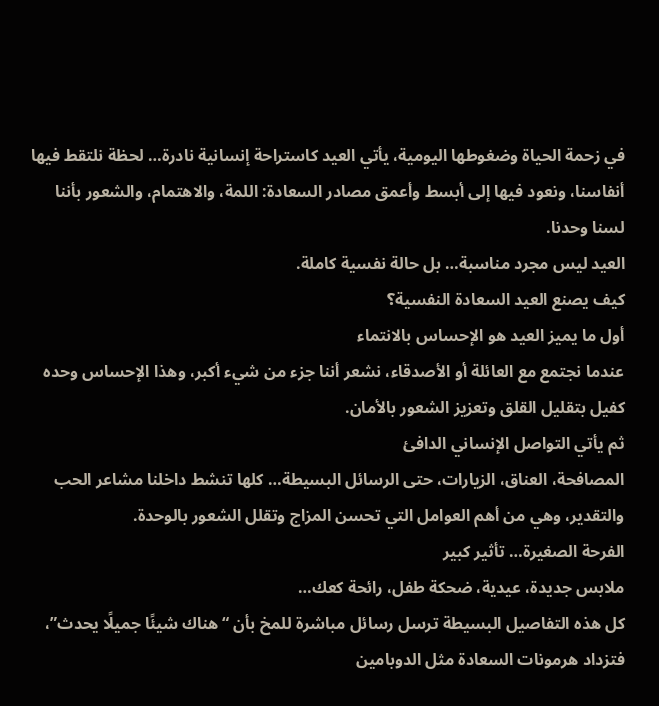في زحمة الحياة وضغوطها اليومية، يأتي العيد كاستراحة إنسانية نادرة… لحظة نلتقط فيها أنفاسنا، ونعود فيها إلى أبسط وأعمق مصادر السعادة: اللمة، والاهتمام، والشعور بأننا لسنا وحدنا.
العيد ليس مجرد مناسبة… بل حالة نفسية كاملة.
كيف يصنع العيد السعادة النفسية؟
أول ما يميز العيد هو الإحساس بالانتماء
عندما نجتمع مع العائلة أو الأصدقاء، نشعر أننا جزء من شيء أكبر، وهذا الإحساس وحده كفيل بتقليل القلق وتعزيز الشعور بالأمان.
ثم يأتي التواصل الإنساني الدافئ
المصافحة، العناق، الزيارات، حتى الرسائل البسيطة… كلها تنشط داخلنا مشاعر الحب والتقدير، وهي من أهم العوامل التي تحسن المزاج وتقلل الشعور بالوحدة.
الفرحة الصغيرة… تأثير كبير
ملابس جديدة، عيدية، ضحكة طفل، رائحة كعك…
كل هذه التفاصيل البسيطة ترسل رسائل مباشرة للمخ بأن “هناك شيئًا جميلًا يحدث”،
فتزداد هرمونات السعادة مثل الدوبامين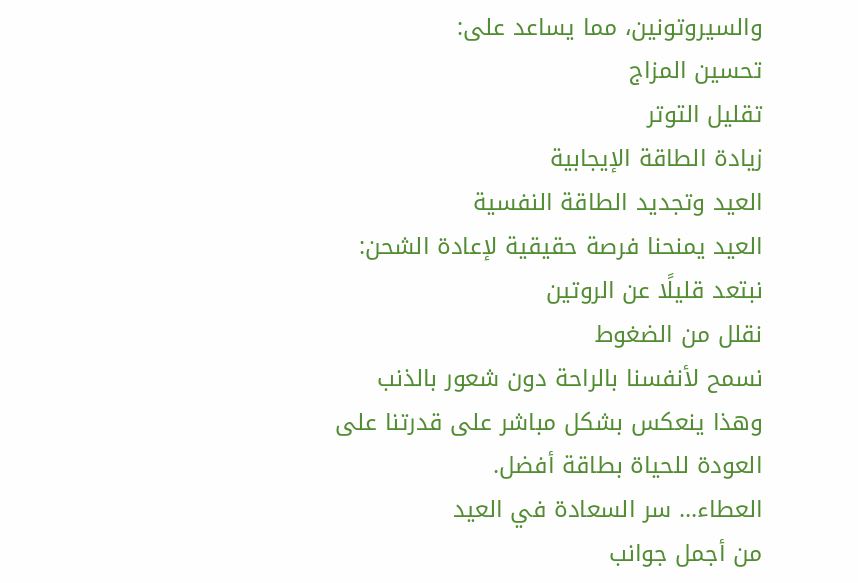والسيروتونين، مما يساعد على:
تحسين المزاج
تقليل التوتر
زيادة الطاقة الإيجابية
العيد وتجديد الطاقة النفسية
العيد يمنحنا فرصة حقيقية لإعادة الشحن:
نبتعد قليلًا عن الروتين
نقلل من الضغوط
نسمح لأنفسنا بالراحة دون شعور بالذنب
وهذا ينعكس بشكل مباشر على قدرتنا على العودة للحياة بطاقة أفضل.
العطاء… سر السعادة في العيد
من أجمل جوانب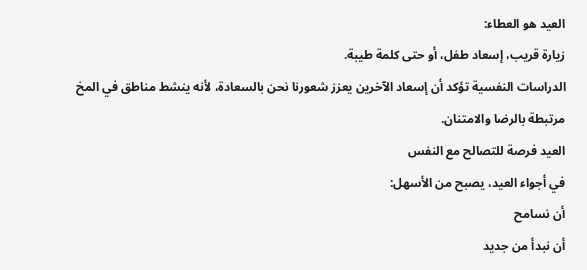العيد هو العطاء:
زيارة قريب، إسعاد طفل، أو حتى كلمة طيبة.
الدراسات النفسية تؤكد أن إسعاد الآخرين يعزز شعورنا نحن بالسعادة، لأنه ينشط مناطق في المخ مرتبطة بالرضا والامتنان.
العيد فرصة للتصالح مع النفس
في أجواء العيد، يصبح من الأسهل:
أن نسامح
أن نبدأ من جديد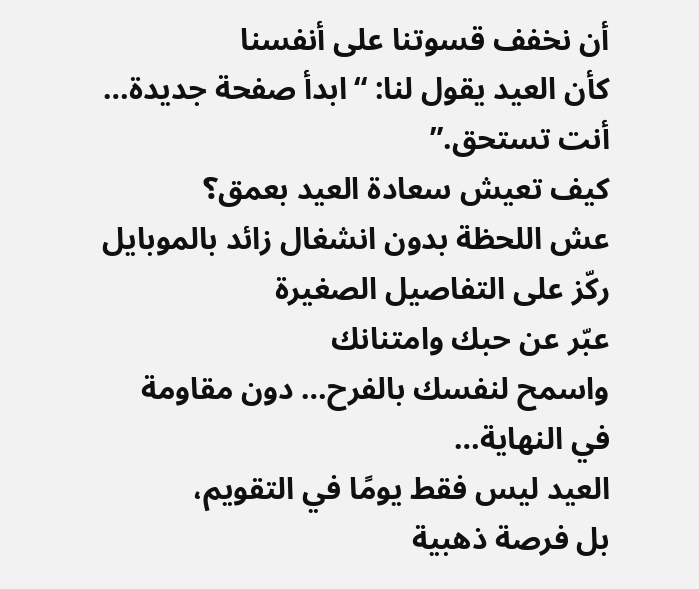أن نخفف قسوتنا على أنفسنا
كأن العيد يقول لنا: “ابدأ صفحة جديدة… أنت تستحق.”
كيف تعيش سعادة العيد بعمق؟
عش اللحظة بدون انشغال زائد بالموبايل
ركّز على التفاصيل الصغيرة
عبّر عن حبك وامتنانك
واسمح لنفسك بالفرح… دون مقاومة
في النهاية…
العيد ليس فقط يومًا في التقويم،
بل فرصة ذهبية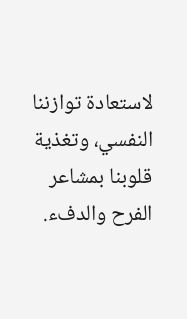لاستعادة توازننا النفسي، وتغذية قلوبنا بمشاعر الفرح والدفء.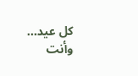كل عيد… وأنت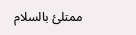ممتلئ بالسلام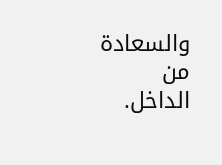والسعادة من الداخل.